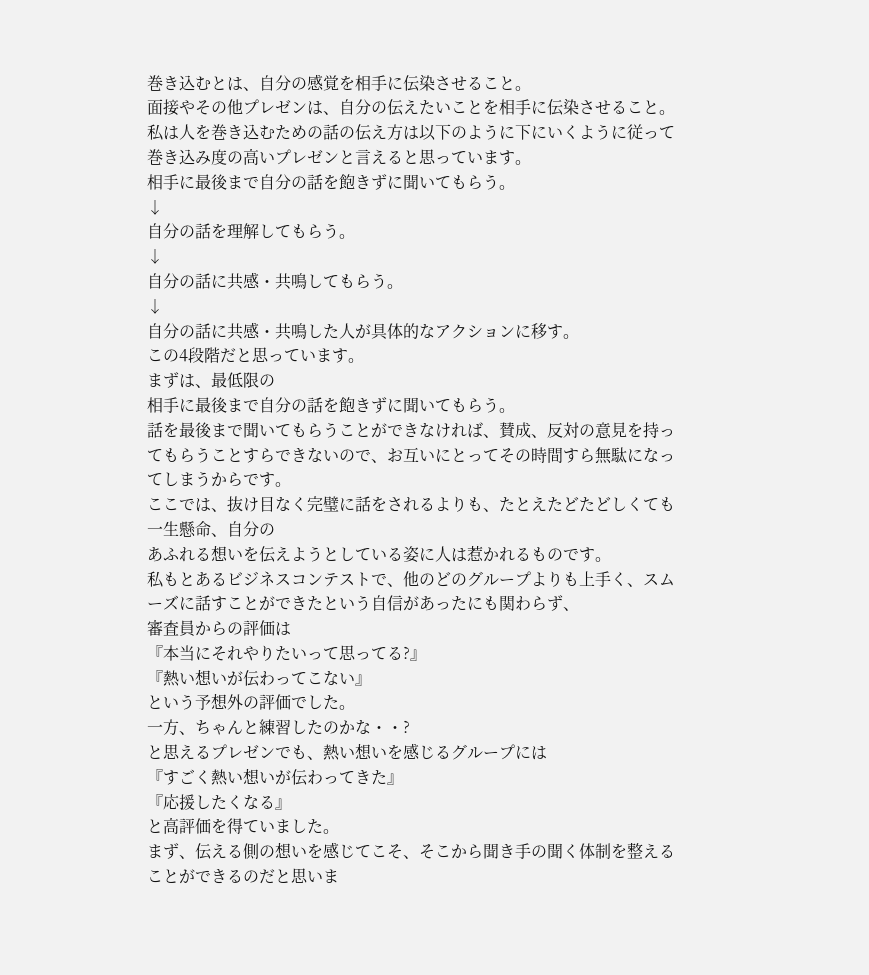巻き込むとは、自分の感覚を相手に伝染させること。
面接やその他プレゼンは、自分の伝えたいことを相手に伝染させること。
私は人を巻き込むための話の伝え方は以下のように下にいくように従って
巻き込み度の高いプレゼンと言えると思っています。
相手に最後まで自分の話を飽きずに聞いてもらう。
↓
自分の話を理解してもらう。
↓
自分の話に共感・共鳴してもらう。
↓
自分の話に共感・共鳴した人が具体的なアクションに移す。
この4段階だと思っています。
まずは、最低限の
相手に最後まで自分の話を飽きずに聞いてもらう。
話を最後まで聞いてもらうことができなければ、賛成、反対の意見を持ってもらうことすらできないので、お互いにとってその時間すら無駄になってしまうからです。
ここでは、抜け目なく完璧に話をされるよりも、たとえたどたどしくても一生懸命、自分の
あふれる想いを伝えようとしている姿に人は惹かれるものです。
私もとあるビジネスコンテストで、他のどのグループよりも上手く、スムーズに話すことができたという自信があったにも関わらず、
審査員からの評価は
『本当にそれやりたいって思ってる?』
『熱い想いが伝わってこない』
という予想外の評価でした。
一方、ちゃんと練習したのかな・・?
と思えるプレゼンでも、熱い想いを感じるグループには
『すごく熱い想いが伝わってきた』
『応援したくなる』
と高評価を得ていました。
まず、伝える側の想いを感じてこそ、そこから聞き手の聞く体制を整えることができるのだと思いま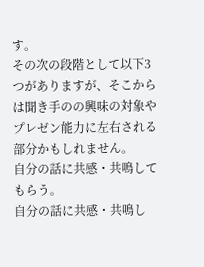す。
その次の段階として以下3つがありますが、そこからは聞き手のの興味の対象や
プレゼン能力に左右される部分かもしれません。
自分の話に共感・共鳴してもらう。
自分の話に共感・共鳴し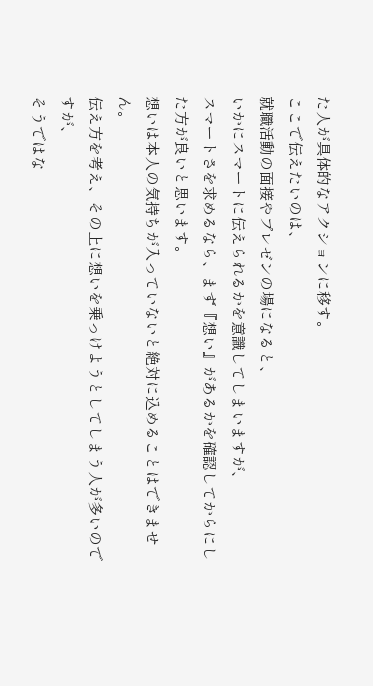た人が具体的なアクションに移す。
ここで伝えたいのは、
就職活動の面接やプレゼンの場になると、
いかにスマートに伝えられるかを意識してしまいますが、
スマートさを求めるなら、まず『想い』があるかを確認してからにした方が良いと思います。
想いは本人の気持ちが入っていないと絶対に込めることはできません。
伝え方を考え、その上に想いを乗っけようとしてしまう人が多いのですが、
そうではな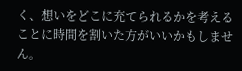く、想いをどこに充てられるかを考えることに時間を割いた方がいいかもしません。